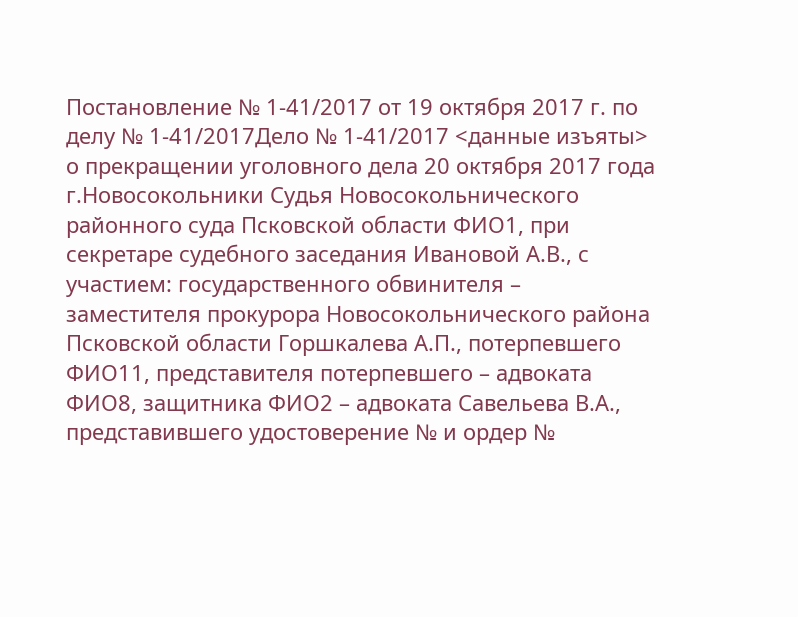Постановление № 1-41/2017 от 19 октября 2017 г. по делу № 1-41/2017Дело № 1-41/2017 <данные изъяты> о прекращении уголовного дела 20 октября 2017 года г.Новосокольники Судья Новосокольнического районного суда Псковской области ФИО1, при секретаре судебного заседания Ивановой А.В., с участием: государственного обвинителя – заместителя прокурора Новосокольнического района Псковской области Горшкалева А.П., потерпевшего ФИО11, представителя потерпевшего – адвоката ФИО8, защитника ФИО2 – адвоката Савельева В.А., представившего удостоверение № и ордер №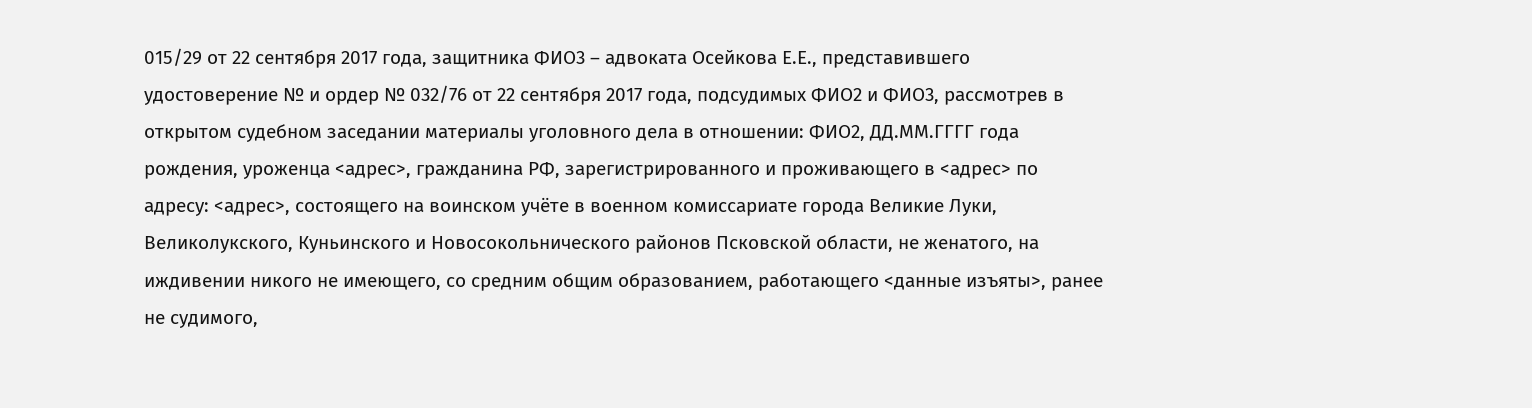015/29 от 22 сентября 2017 года, защитника ФИО3 – адвоката Осейкова Е.Е., представившего удостоверение № и ордер № 032/76 от 22 сентября 2017 года, подсудимых ФИО2 и ФИО3, рассмотрев в открытом судебном заседании материалы уголовного дела в отношении: ФИО2, ДД.ММ.ГГГГ года рождения, уроженца <адрес>, гражданина РФ, зарегистрированного и проживающего в <адрес> по адресу: <адрес>, состоящего на воинском учёте в военном комиссариате города Великие Луки, Великолукского, Куньинского и Новосокольнического районов Псковской области, не женатого, на иждивении никого не имеющего, со средним общим образованием, работающего <данные изъяты>, ранее не судимого,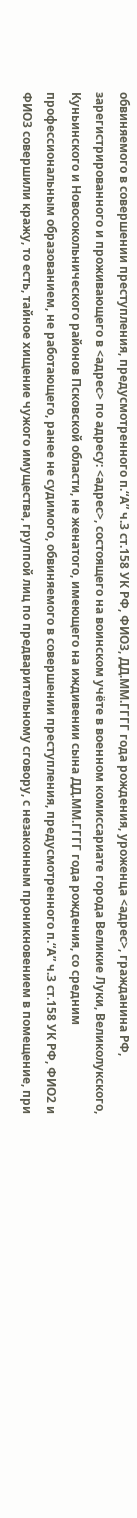обвиняемого в совершении преступления, предусмотренного п.“А” ч.3 ст.158 УК РФ, ФИО3, ДД.ММ.ГГГГ года рождения, уроженца <адрес>, гражданина РФ, зарегистрированного и проживающего в <адрес> по адресу: <адрес>, состоящего на воинском учёте в военном комиссариате города Великие Луки, Великолукского, Куньинского и Новосокольнического районов Псковской области, не женатого, имеющего на иждивении сына ДД.ММ.ГГГГ года рождения, со средним профессиональным образованием, не работающего, ранее не судимого, обвиняемого в совершении преступления, предусмотренного п.“А” ч.3 ст.158 УК РФ, ФИО2 и ФИО3 совершили кражу, то есть, тайное хищение чужого имущества, группой лиц по предварительному сговору, с незаконным проникновением в помещение, при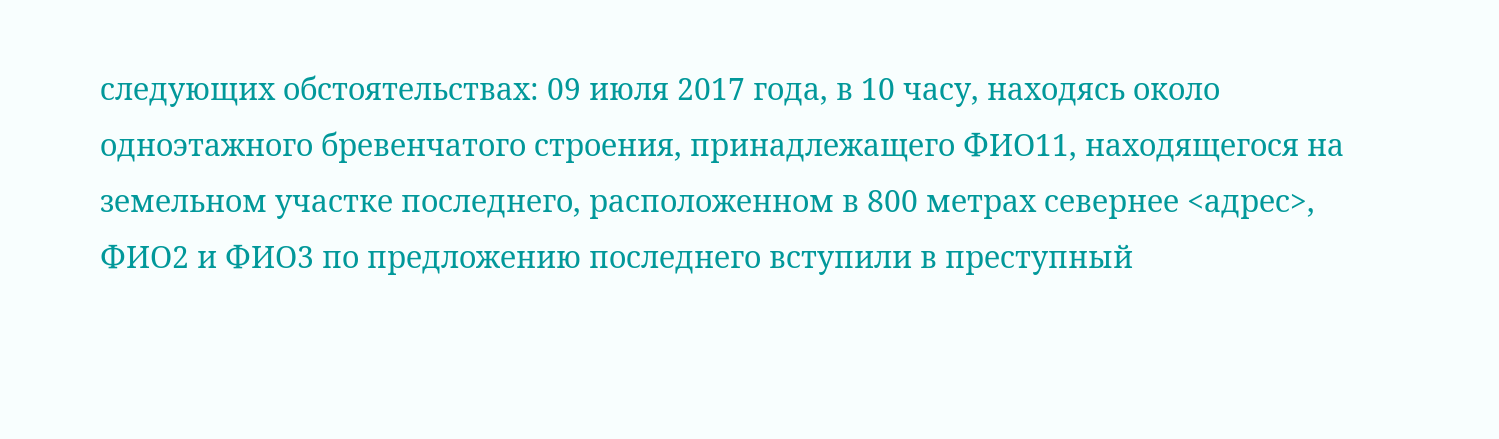следующих обстоятельствах: 09 июля 2017 года, в 10 часу, находясь около одноэтажного бревенчатого строения, принадлежащего ФИО11, находящегося на земельном участке последнего, расположенном в 800 метрах севернее <адрес>, ФИО2 и ФИО3 по предложению последнего вступили в преступный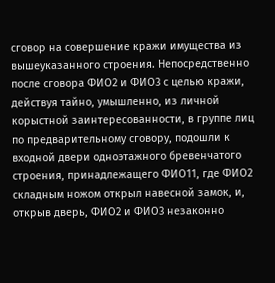сговор на совершение кражи имущества из вышеуказанного строения. Непосредственно после сговора ФИО2 и ФИО3 с целью кражи, действуя тайно, умышленно, из личной корыстной заинтересованности, в группе лиц по предварительному сговору, подошли к входной двери одноэтажного бревенчатого строения, принадлежащего ФИО11, где ФИО2 складным ножом открыл навесной замок, и, открыв дверь, ФИО2 и ФИО3 незаконно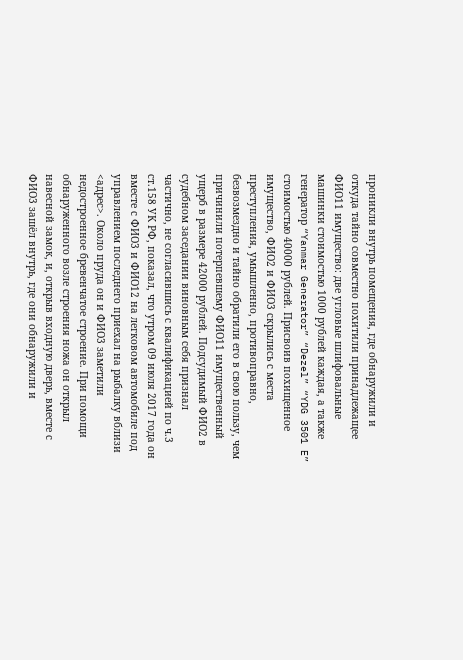проникли внутрь помещения, где обнаружили и откуда тайно совместно похитили принадлежащее ФИО11 имущество: две угловые шлифовальные машинки стоимостью 1000 рублей каждая, а также генератор “Yanmar Generator” “Dezel” “YDG 3501 E” стоимостью 40000 рублей. Присвоив похищенное имущество, ФИО2 и ФИО3 скрылись с места преступления, умышленно, противоправно, безвозмездно и тайно обратили его в свою пользу, чем причинили потерпевшему ФИО11 имущественный ущерб в размере 42000 рублей. Подсудимый ФИО2 в судебном заседании виновным себя признал частично, не согласившись с квалификацией по ч.3 ст.158 УК РФ, показал, что утром 09 июля 2017 года он вместе с ФИО3 и ФИО12 на легковом автомобиле под управлением последнего приехал на рыбалку вблизи <адрес>. Около пруда он и ФИО3 заметили недостроенное бревенчатое строение. При помощи обнаруженного возле строения ножа он открыл навесной замок, и, открыв входную дверь, вместе с ФИО3 зашёл внутрь, где они обнаружили и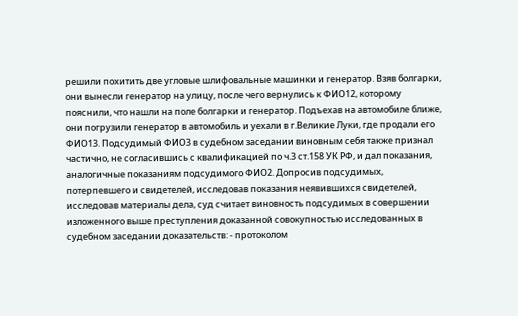решили похитить две угловые шлифовальные машинки и генератор. Взяв болгарки, они вынесли генератор на улицу, после чего вернулись к ФИО12, которому пояснили, что нашли на поле болгарки и генератор. Подъехав на автомобиле ближе, они погрузили генератор в автомобиль и уехали в г.Великие Луки, где продали его ФИО13. Подсудимый ФИО3 в судебном заседании виновным себя также признал частично, не согласившись с квалификацией по ч.3 ст.158 УК РФ, и дал показания, аналогичные показаниям подсудимого ФИО2. Допросив подсудимых, потерпевшего и свидетелей, исследовав показания неявившихся свидетелей, исследовав материалы дела, суд считает виновность подсудимых в совершении изложенного выше преступления доказанной совокупностью исследованных в судебном заседании доказательств: - протоколом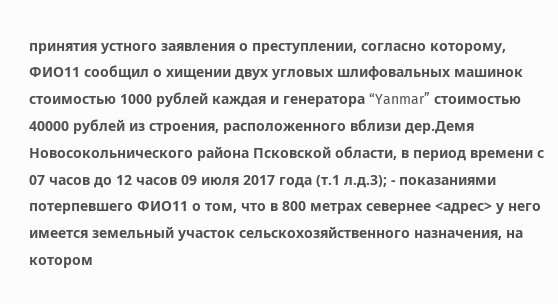принятия устного заявления о преступлении, согласно которому, ФИО11 сообщил о хищении двух угловых шлифовальных машинок стоимостью 1000 рублей каждая и генератора “Yanmar” стоимостью 40000 рублей из строения, расположенного вблизи дер.Демя Новосокольнического района Псковской области, в период времени с 07 часов до 12 часов 09 июля 2017 года (т.1 л.д.3); - показаниями потерпевшего ФИО11 о том, что в 800 метрах севернее <адрес> у него имеется земельный участок сельскохозяйственного назначения, на котором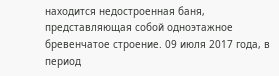находится недостроенная баня, представляющая собой одноэтажное бревенчатое строение. 09 июля 2017 года, в период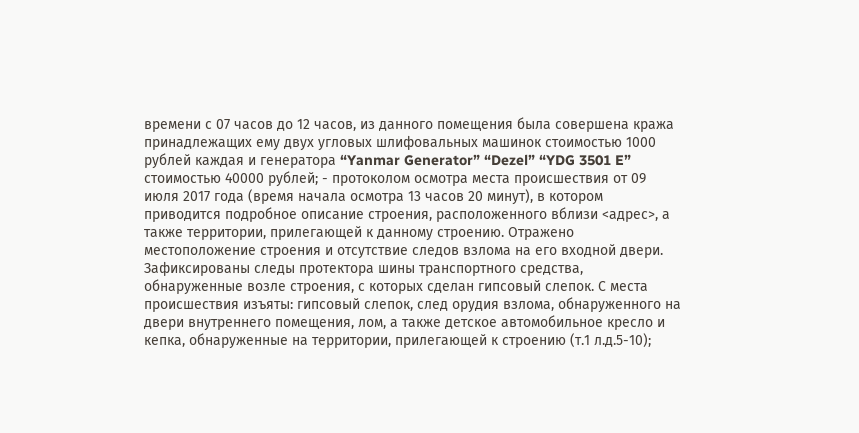времени с 07 часов до 12 часов, из данного помещения была совершена кража принадлежащих ему двух угловых шлифовальных машинок стоимостью 1000 рублей каждая и генератора “Yanmar Generator” “Dezel” “YDG 3501 E” стоимостью 40000 рублей; - протоколом осмотра места происшествия от 09 июля 2017 года (время начала осмотра 13 часов 20 минут), в котором приводится подробное описание строения, расположенного вблизи <адрес>, а также территории, прилегающей к данному строению. Отражено местоположение строения и отсутствие следов взлома на его входной двери. Зафиксированы следы протектора шины транспортного средства, обнаруженные возле строения, с которых сделан гипсовый слепок. С места происшествия изъяты: гипсовый слепок, след орудия взлома, обнаруженного на двери внутреннего помещения, лом, а также детское автомобильное кресло и кепка, обнаруженные на территории, прилегающей к строению (т.1 л.д.5-10);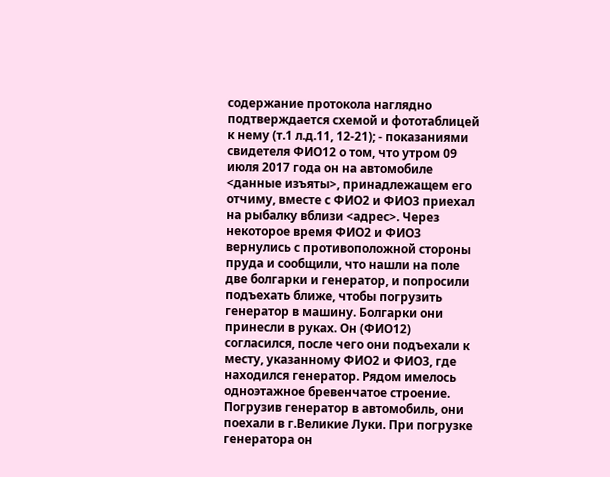содержание протокола наглядно подтверждается схемой и фототаблицей к нему (т.1 л.д.11, 12-21); - показаниями свидетеля ФИО12 о том, что утром 09 июля 2017 года он на автомобиле <данные изъяты>, принадлежащем его отчиму, вместе с ФИО2 и ФИО3 приехал на рыбалку вблизи <адрес>. Через некоторое время ФИО2 и ФИО3 вернулись с противоположной стороны пруда и сообщили, что нашли на поле две болгарки и генератор, и попросили подъехать ближе, чтобы погрузить генератор в машину. Болгарки они принесли в руках. Он (ФИО12) согласился, после чего они подъехали к месту, указанному ФИО2 и ФИО3, где находился генератор. Рядом имелось одноэтажное бревенчатое строение. Погрузив генератор в автомобиль, они поехали в г.Великие Луки. При погрузке генератора он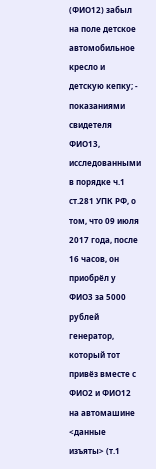(ФИО12) забыл на поле детское автомобильное кресло и детскую кепку; - показаниями свидетеля ФИО13, исследованными в порядке ч.1 ст.281 УПК РФ, о том, что 09 июля 2017 года, после 16 часов, он приобрёл у ФИО3 за 5000 рублей генератор, который тот привёз вместе с ФИО2 и ФИО12 на автомашине <данные изъяты> (т.1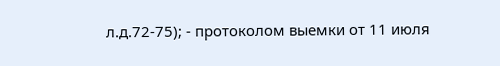л.д.72-75); - протоколом выемки от 11 июля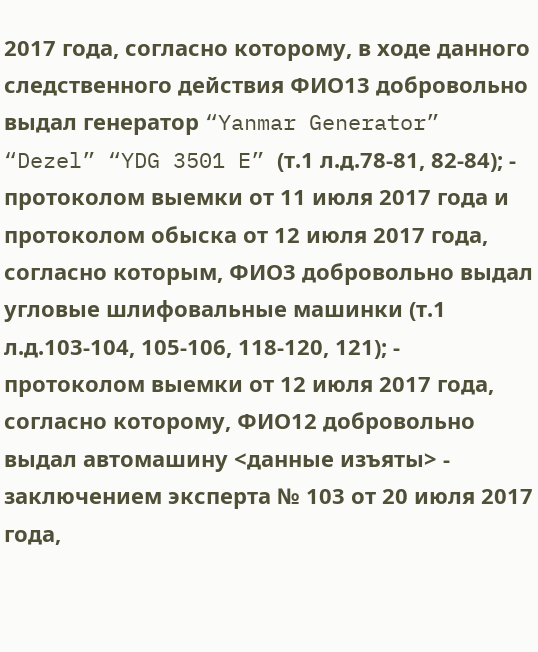2017 года, согласно которому, в ходе данного следственного действия ФИО13 добровольно выдал генератор “Yanmar Generator” “Dezel” “YDG 3501 E” (т.1 л.д.78-81, 82-84); - протоколом выемки от 11 июля 2017 года и протоколом обыска от 12 июля 2017 года, согласно которым, ФИО3 добровольно выдал угловые шлифовальные машинки (т.1 л.д.103-104, 105-106, 118-120, 121); - протоколом выемки от 12 июля 2017 года, согласно которому, ФИО12 добровольно выдал автомашину <данные изъяты> - заключением эксперта № 103 от 20 июля 2017 года,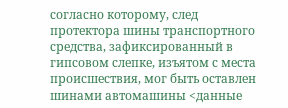согласно которому, след протектора шины транспортного средства, зафиксированный в гипсовом слепке, изъятом с места происшествия, мог быть оставлен шинами автомашины <данные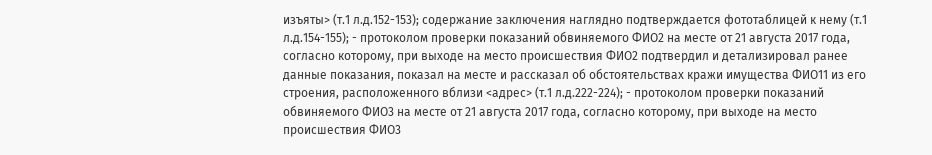изъяты> (т.1 л.д.152-153); содержание заключения наглядно подтверждается фототаблицей к нему (т.1 л.д.154-155); - протоколом проверки показаний обвиняемого ФИО2 на месте от 21 августа 2017 года, согласно которому, при выходе на место происшествия ФИО2 подтвердил и детализировал ранее данные показания, показал на месте и рассказал об обстоятельствах кражи имущества ФИО11 из его строения, расположенного вблизи <адрес> (т.1 л.д.222-224); - протоколом проверки показаний обвиняемого ФИО3 на месте от 21 августа 2017 года, согласно которому, при выходе на место происшествия ФИО3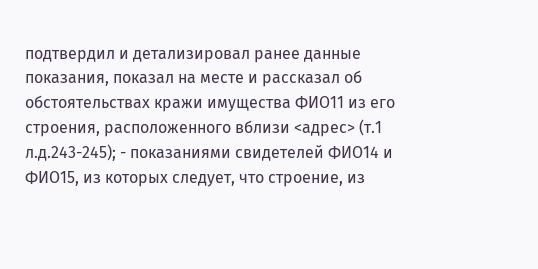подтвердил и детализировал ранее данные показания, показал на месте и рассказал об обстоятельствах кражи имущества ФИО11 из его строения, расположенного вблизи <адрес> (т.1 л.д.243-245); - показаниями свидетелей ФИО14 и ФИО15, из которых следует, что строение, из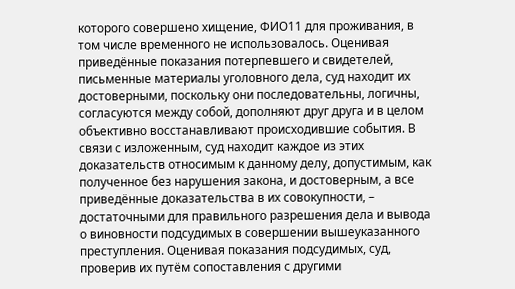которого совершено хищение, ФИО11 для проживания, в том числе временного не использовалось. Оценивая приведённые показания потерпевшего и свидетелей, письменные материалы уголовного дела, суд находит их достоверными, поскольку они последовательны, логичны, согласуются между собой, дополняют друг друга и в целом объективно восстанавливают происходившие события. В связи с изложенным, суд находит каждое из этих доказательств относимым к данному делу, допустимым, как полученное без нарушения закона, и достоверным, а все приведённые доказательства в их совокупности, – достаточными для правильного разрешения дела и вывода о виновности подсудимых в совершении вышеуказанного преступления. Оценивая показания подсудимых, суд, проверив их путём сопоставления с другими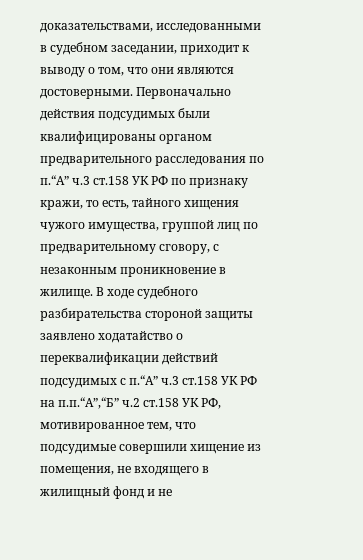доказательствами, исследованными в судебном заседании, приходит к выводу о том, что они являются достоверными. Первоначально действия подсудимых были квалифицированы органом предварительного расследования по п.“А” ч.3 ст.158 УК РФ по признаку кражи, то есть, тайного хищения чужого имущества, группой лиц по предварительному сговору, с незаконным проникновение в жилище. В ходе судебного разбирательства стороной защиты заявлено ходатайство о переквалификации действий подсудимых с п.“А” ч.3 ст.158 УК РФ на п.п.“А”,“Б” ч.2 ст.158 УК РФ, мотивированное тем, что подсудимые совершили хищение из помещения, не входящего в жилищный фонд и не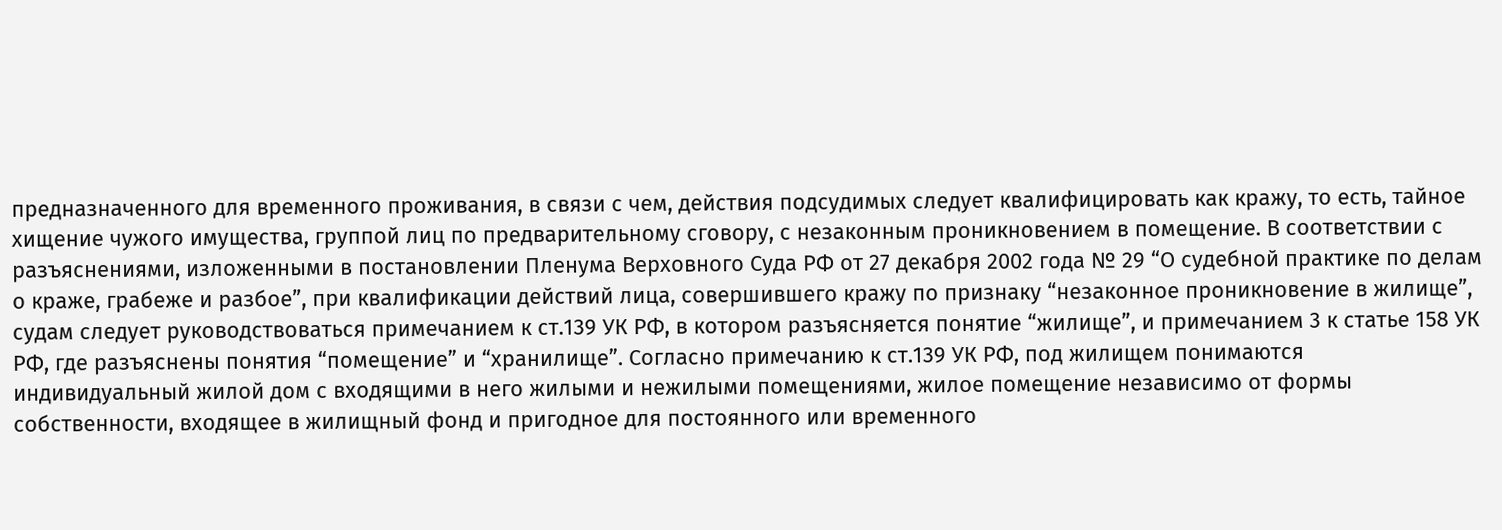предназначенного для временного проживания, в связи с чем, действия подсудимых следует квалифицировать как кражу, то есть, тайное хищение чужого имущества, группой лиц по предварительному сговору, с незаконным проникновением в помещение. В соответствии с разъяснениями, изложенными в постановлении Пленума Верховного Суда РФ от 27 декабря 2002 года № 29 “О судебной практике по делам о краже, грабеже и разбое”, при квалификации действий лица, совершившего кражу по признаку “незаконное проникновение в жилище”, судам следует руководствоваться примечанием к ст.139 УК РФ, в котором разъясняется понятие “жилище”, и примечанием 3 к статье 158 УК РФ, где разъяснены понятия “помещение” и “хранилище”. Согласно примечанию к ст.139 УК РФ, под жилищем понимаются индивидуальный жилой дом с входящими в него жилыми и нежилыми помещениями, жилое помещение независимо от формы собственности, входящее в жилищный фонд и пригодное для постоянного или временного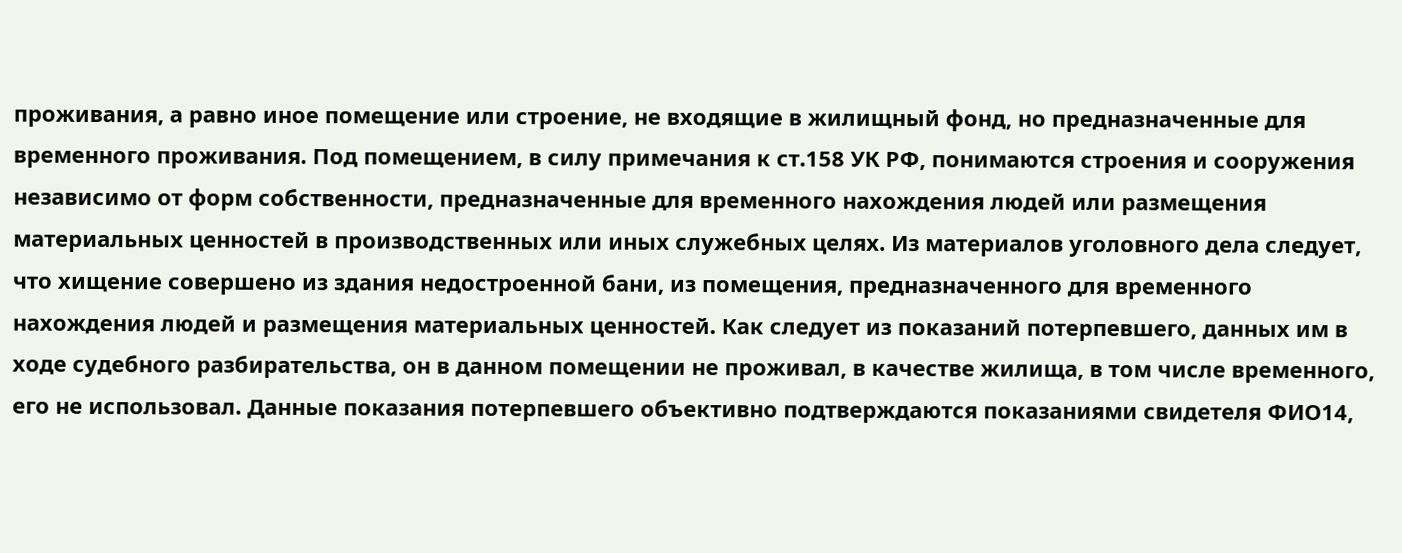проживания, а равно иное помещение или строение, не входящие в жилищный фонд, но предназначенные для временного проживания. Под помещением, в силу примечания к ст.158 УК РФ, понимаются строения и сооружения независимо от форм собственности, предназначенные для временного нахождения людей или размещения материальных ценностей в производственных или иных служебных целях. Из материалов уголовного дела следует, что хищение совершено из здания недостроенной бани, из помещения, предназначенного для временного нахождения людей и размещения материальных ценностей. Как следует из показаний потерпевшего, данных им в ходе судебного разбирательства, он в данном помещении не проживал, в качестве жилища, в том числе временного, его не использовал. Данные показания потерпевшего объективно подтверждаются показаниями свидетеля ФИО14,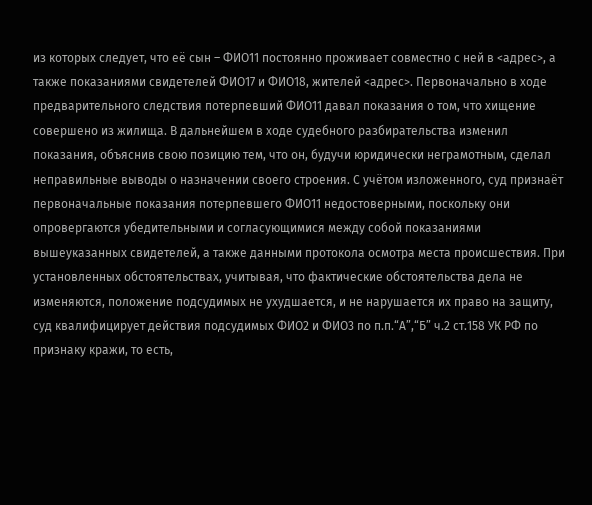из которых следует, что её сын – ФИО11 постоянно проживает совместно с ней в <адрес>, а также показаниями свидетелей ФИО17 и ФИО18, жителей <адрес>. Первоначально в ходе предварительного следствия потерпевший ФИО11 давал показания о том, что хищение совершено из жилища. В дальнейшем в ходе судебного разбирательства изменил показания, объяснив свою позицию тем, что он, будучи юридически неграмотным, сделал неправильные выводы о назначении своего строения. С учётом изложенного, суд признаёт первоначальные показания потерпевшего ФИО11 недостоверными, поскольку они опровергаются убедительными и согласующимися между собой показаниями вышеуказанных свидетелей, а также данными протокола осмотра места происшествия. При установленных обстоятельствах, учитывая, что фактические обстоятельства дела не изменяются, положение подсудимых не ухудшается, и не нарушается их право на защиту, суд квалифицирует действия подсудимых ФИО2 и ФИО3 по п.п.“А”,“Б” ч.2 ст.158 УК РФ по признаку кражи, то есть,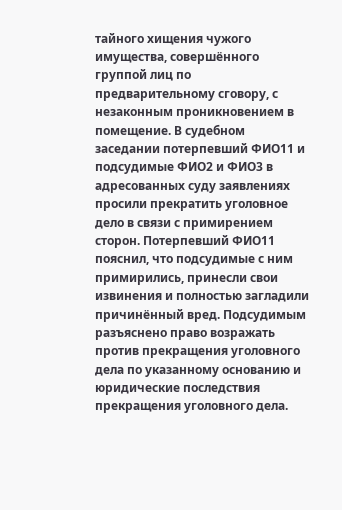тайного хищения чужого имущества, совершённого группой лиц по предварительному сговору, с незаконным проникновением в помещение. В судебном заседании потерпевший ФИО11 и подсудимые ФИО2 и ФИО3 в адресованных суду заявлениях просили прекратить уголовное дело в связи с примирением сторон. Потерпевший ФИО11 пояснил, что подсудимые с ним примирились, принесли свои извинения и полностью загладили причинённый вред. Подсудимым разъяснено право возражать против прекращения уголовного дела по указанному основанию и юридические последствия прекращения уголовного дела.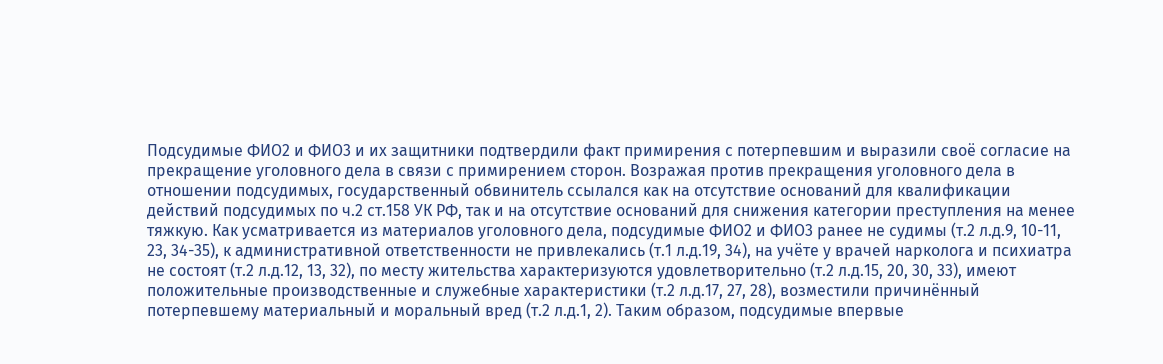Подсудимые ФИО2 и ФИО3 и их защитники подтвердили факт примирения с потерпевшим и выразили своё согласие на прекращение уголовного дела в связи с примирением сторон. Возражая против прекращения уголовного дела в отношении подсудимых, государственный обвинитель ссылался как на отсутствие оснований для квалификации действий подсудимых по ч.2 ст.158 УК РФ, так и на отсутствие оснований для снижения категории преступления на менее тяжкую. Как усматривается из материалов уголовного дела, подсудимые ФИО2 и ФИО3 ранее не судимы (т.2 л.д.9, 10-11, 23, 34-35), к административной ответственности не привлекались (т.1 л.д.19, 34), на учёте у врачей нарколога и психиатра не состоят (т.2 л.д.12, 13, 32), по месту жительства характеризуются удовлетворительно (т.2 л.д.15, 20, 30, 33), имеют положительные производственные и служебные характеристики (т.2 л.д.17, 27, 28), возместили причинённый потерпевшему материальный и моральный вред (т.2 л.д.1, 2). Таким образом, подсудимые впервые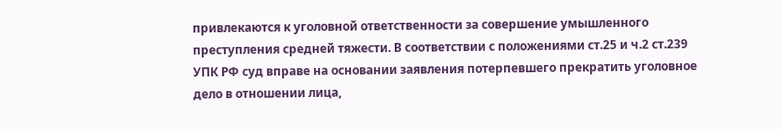привлекаются к уголовной ответственности за совершение умышленного преступления средней тяжести. В соответствии с положениями ст.25 и ч.2 ст.239 УПК РФ суд вправе на основании заявления потерпевшего прекратить уголовное дело в отношении лица,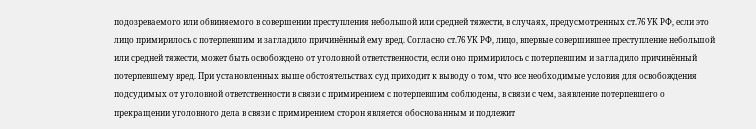подозреваемого или обвиняемого в совершении преступления небольшой или средней тяжести, в случаях, предусмотренных ст.76 УК РФ, если это лицо примирилось с потерпевшим и загладило причинённый ему вред. Согласно ст.76 УК РФ, лицо, впервые совершившее преступление небольшой или средней тяжести, может быть освобождено от уголовной ответственности, если оно примирилось с потерпевшим и загладило причинённый потерпевшему вред. При установленных выше обстоятельствах суд приходит к выводу о том, что все необходимые условия для освобождения подсудимых от уголовной ответственности в связи с примирением с потерпевшим соблюдены, в связи с чем, заявление потерпевшего о прекращении уголовного дела в связи с примирением сторон является обоснованным и подлежит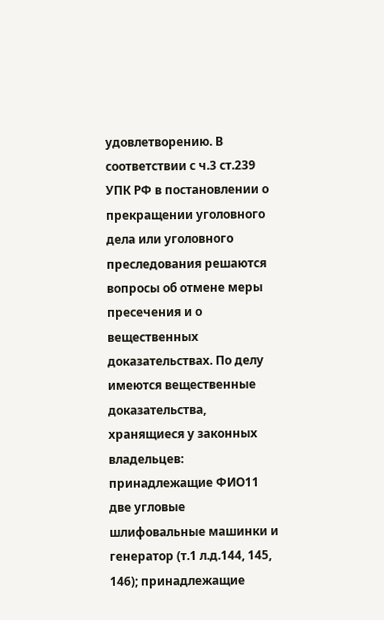удовлетворению. В соответствии с ч.3 ст.239 УПК РФ в постановлении о прекращении уголовного дела или уголовного преследования решаются вопросы об отмене меры пресечения и о вещественных доказательствах. По делу имеются вещественные доказательства, хранящиеся у законных владельцев: принадлежащие ФИО11 две угловые шлифовальные машинки и генератор (т.1 л.д.144, 145, 146); принадлежащие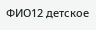ФИО12 детское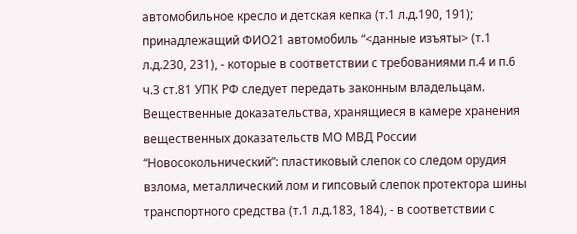автомобильное кресло и детская кепка (т.1 л.д.190, 191); принадлежащий ФИО21 автомобиль “<данные изъяты> (т.1 л.д.230, 231), - которые в соответствии с требованиями п.4 и п.6 ч.3 ст.81 УПК РФ следует передать законным владельцам. Вещественные доказательства, хранящиеся в камере хранения вещественных доказательств МО МВД России “Новосокольнический”: пластиковый слепок со следом орудия взлома, металлический лом и гипсовый слепок протектора шины транспортного средства (т.1 л.д.183, 184), - в соответствии с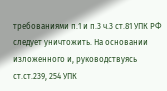требованиями п.1 и п.3 ч.3 ст.81 УПК РФ следует уничтожить. На основании изложенного и, руководствуясь ст.ст.239, 254 УПК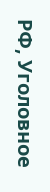РФ, Уголовное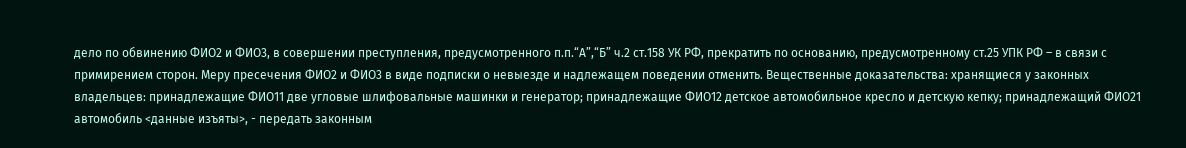дело по обвинению ФИО2 и ФИО3, в совершении преступления, предусмотренного п.п.“А”,“Б” ч.2 ст.158 УК РФ, прекратить по основанию, предусмотренному ст.25 УПК РФ – в связи с примирением сторон. Меру пресечения ФИО2 и ФИО3 в виде подписки о невыезде и надлежащем поведении отменить. Вещественные доказательства: хранящиеся у законных владельцев: принадлежащие ФИО11 две угловые шлифовальные машинки и генератор; принадлежащие ФИО12 детское автомобильное кресло и детскую кепку; принадлежащий ФИО21 автомобиль <данные изъяты>, - передать законным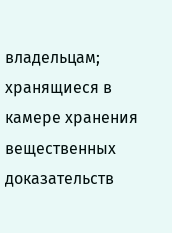владельцам; хранящиеся в камере хранения вещественных доказательств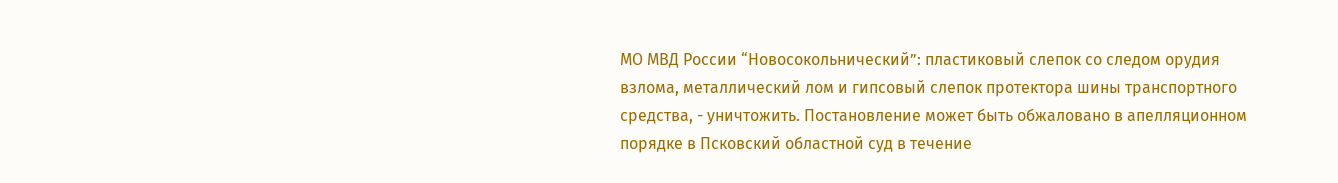МО МВД России “Новосокольнический”: пластиковый слепок со следом орудия взлома, металлический лом и гипсовый слепок протектора шины транспортного средства, - уничтожить. Постановление может быть обжаловано в апелляционном порядке в Псковский областной суд в течение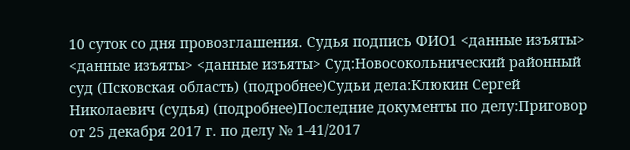10 суток со дня провозглашения. Судья подпись ФИО1 <данные изъяты> <данные изъяты> <данные изъяты> Суд:Новосокольнический районный суд (Псковская область) (подробнее)Судьи дела:Клюкин Сергей Николаевич (судья) (подробнее)Последние документы по делу:Приговор от 25 декабря 2017 г. по делу № 1-41/2017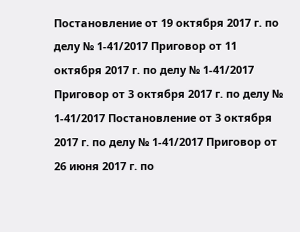Постановление от 19 октября 2017 г. по делу № 1-41/2017 Приговор от 11 октября 2017 г. по делу № 1-41/2017 Приговор от 3 октября 2017 г. по делу № 1-41/2017 Постановление от 3 октября 2017 г. по делу № 1-41/2017 Приговор от 26 июня 2017 г. по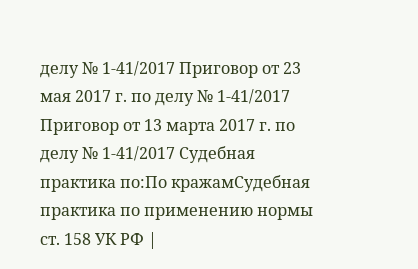делу № 1-41/2017 Приговор от 23 мая 2017 г. по делу № 1-41/2017 Приговор от 13 марта 2017 г. по делу № 1-41/2017 Судебная практика по:По кражамСудебная практика по применению нормы ст. 158 УК РФ |